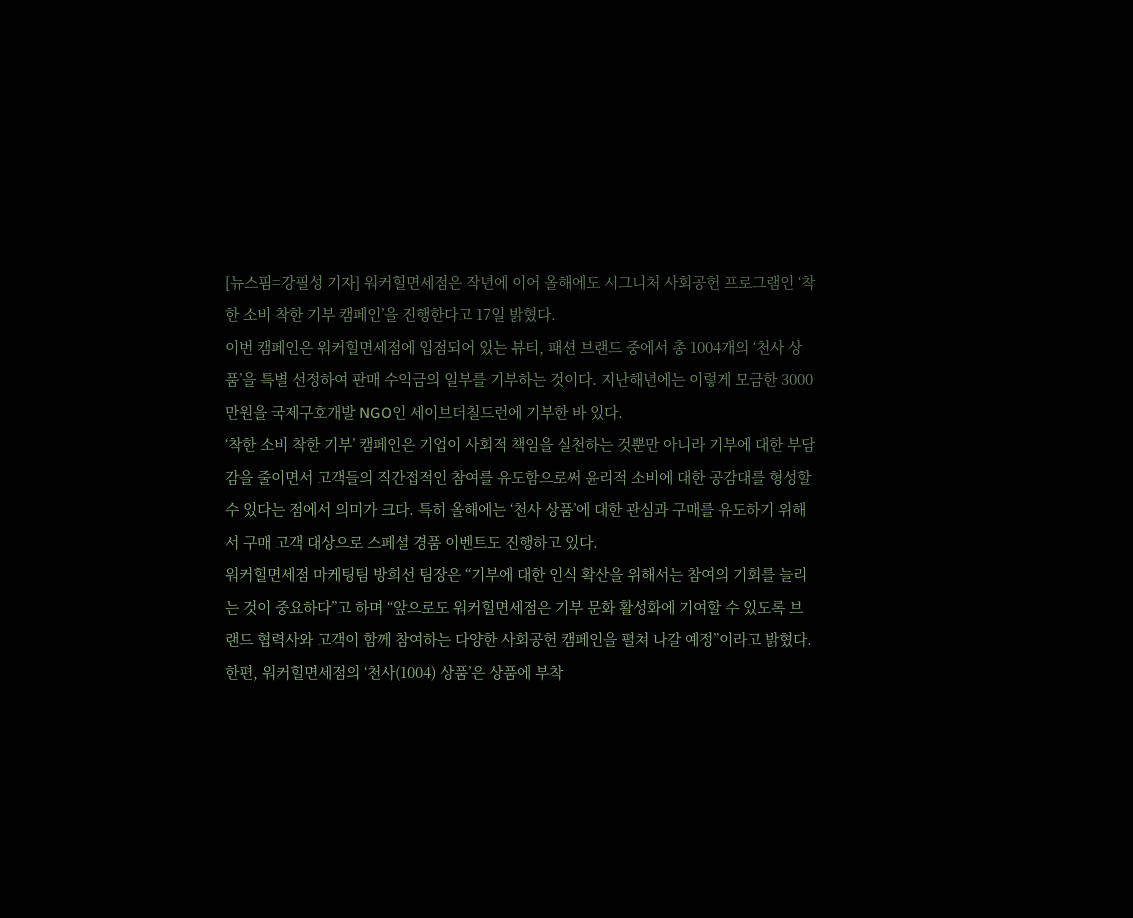[뉴스핌=강필성 기자] 워커힐면세점은 작년에 이어 올해에도 시그니처 사회공헌 프로그램인 ‘착한 소비 착한 기부 캠페인’을 진행한다고 17일 밝혔다.
이번 캠페인은 워커힐면세점에 입점되어 있는 뷰티, 패션 브랜드 중에서 총 1004개의 ‘천사 상품’을 특별 선정하여 판매 수익금의 일부를 기부하는 것이다. 지난해년에는 이렇게 모금한 3000만원을 국제구호개발 NGO인 세이브더칠드런에 기부한 바 있다.
‘착한 소비 착한 기부’ 캠페인은 기업이 사회적 책임을 실천하는 것뿐만 아니라 기부에 대한 부담감을 줄이면서 고객들의 직간접적인 참여를 유도함으로써 윤리적 소비에 대한 공감대를 형성할 수 있다는 점에서 의미가 크다. 특히 올해에는 ‘천사 상품’에 대한 관심과 구매를 유도하기 위해서 구매 고객 대상으로 스페셜 경품 이벤트도 진행하고 있다.
워커힐면세점 마케팅팀 방희선 팀장은 “기부에 대한 인식 확산을 위해서는 참여의 기회를 늘리는 것이 중요하다”고 하며 “앞으로도 워커힐면세점은 기부 문화 활성화에 기여할 수 있도록 브랜드 협력사와 고객이 함께 참여하는 다양한 사회공헌 캠페인을 펼쳐 나갈 예정”이라고 밝혔다.
한편, 워커힐면세점의 ‘천사(1004) 상품’은 상품에 부착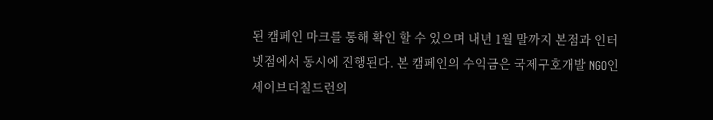된 캠페인 마크를 통해 확인 할 수 있으며 내년 1월 말까지 본점과 인터넷점에서 동시에 진행된다. 본 캠페인의 수익금은 국제구호개발 NGO인 세이브더칠드런의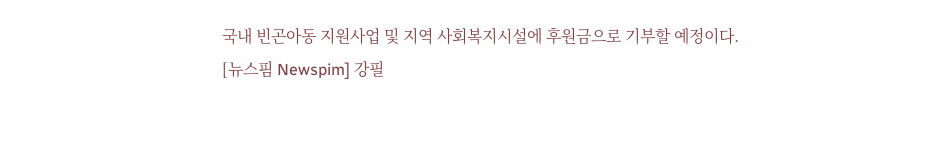국내 빈곤아동 지원사업 및 지역 사회복지시설에 후원금으로 기부할 예정이다.
[뉴스핌 Newspim] 강필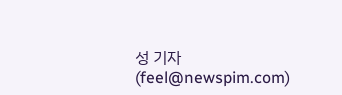성 기자 (feel@newspim.com)